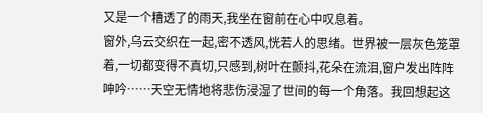又是一个糟透了的雨天,我坐在窗前在心中叹息着。
窗外,乌云交织在一起,密不透风,恍若人的思绪。世界被一层灰色笼罩着,一切都变得不真切,只感到,树叶在颤抖,花朵在流泪,窗户发出阵阵呻吟……天空无情地将悲伤浸湿了世间的每一个角落。我回想起这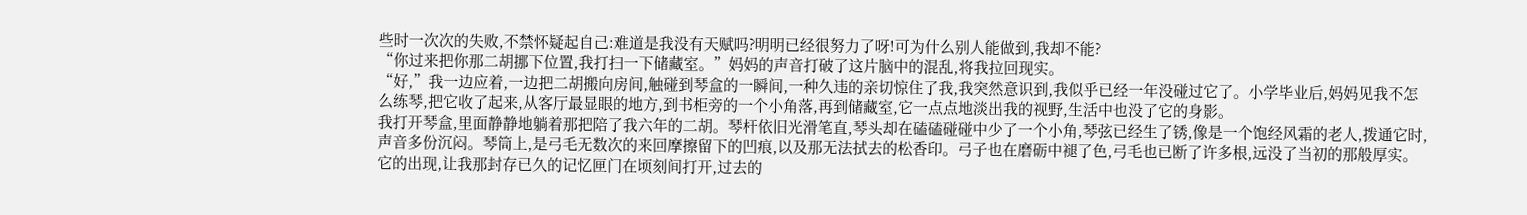些时一次次的失败,不禁怀疑起自己:难道是我没有天赋吗?明明已经很努力了呀!可为什么别人能做到,我却不能?
“你过来把你那二胡挪下位置,我打扫一下储藏室。”妈妈的声音打破了这片脑中的混乱,将我拉回现实。
“好,”我一边应着,一边把二胡搬向房间,触碰到琴盒的一瞬间,一种久违的亲切惊住了我,我突然意识到,我似乎已经一年没碰过它了。小学毕业后,妈妈见我不怎么练琴,把它收了起来,从客厅最显眼的地方,到书柜旁的一个小角落,再到储藏室,它一点点地淡出我的视野,生活中也没了它的身影。
我打开琴盒,里面静静地躺着那把陪了我六年的二胡。琴杆依旧光滑笔直,琴头却在磕磕碰碰中少了一个小角,琴弦已经生了锈,像是一个饱经风霜的老人,拨通它时,声音多份沉闷。琴筒上,是弓毛无数次的来回摩擦留下的凹痕,以及那无法拭去的松香印。弓子也在磨砺中褪了色,弓毛也已断了许多根,远没了当初的那般厚实。它的出现,让我那封存已久的记忆匣门在顷刻间打开,过去的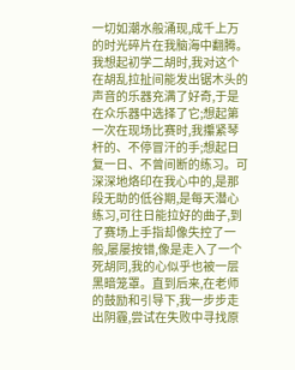一切如潮水般涌现,成千上万的时光碎片在我脑海中翻腾。我想起初学二胡时,我对这个在胡乱拉扯间能发出锯木头的声音的乐器充满了好奇,于是在众乐器中选择了它;想起第一次在现场比赛时,我攥紧琴杆的、不停冒汗的手;想起日复一日、不曾间断的练习。可深深地烙印在我心中的,是那段无助的低谷期,是每天潜心练习,可往日能拉好的曲子,到了赛场上手指却像失控了一般,屡屡按错,像是走入了一个死胡同,我的心似乎也被一层黑暗笼罩。直到后来,在老师的鼓励和引导下,我一步步走出阴霾,尝试在失败中寻找原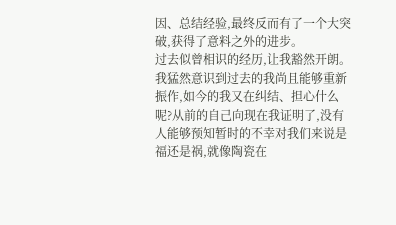因、总结经验,最终反而有了一个大突破,获得了意料之外的进步。
过去似曾相识的经历,让我豁然开朗。我猛然意识到过去的我尚且能够重新振作,如今的我又在纠结、担心什么呢?从前的自己向现在我证明了,没有人能够预知暂时的不幸对我们来说是福还是祸,就像陶瓷在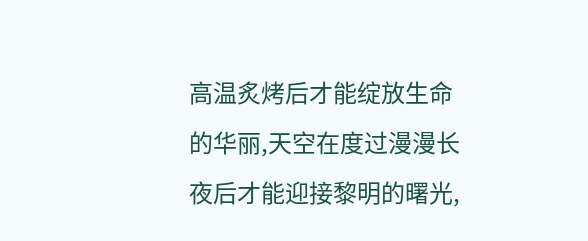高温炙烤后才能绽放生命的华丽,天空在度过漫漫长夜后才能迎接黎明的曙光,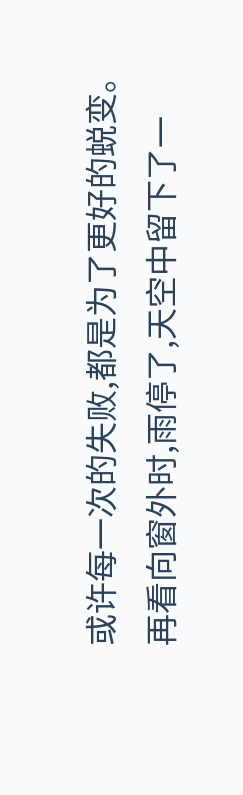或许每一次的失败,都是为了更好的蜕变。
再看向窗外时,雨停了,天空中留下了一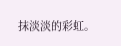抹淡淡的彩虹。